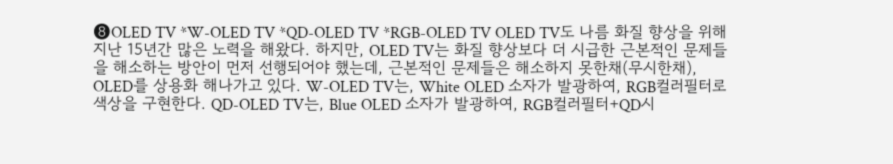❽OLED TV *W-OLED TV *QD-OLED TV *RGB-OLED TV OLED TV도 나름 화질 향상을 위해 지난 15년간 많은 노력을 해왔다. 하지만, OLED TV는 화질 향상보다 더 시급한 근본적인 문제들을 해소하는 방안이 먼저 선행되어야 했는데, 근본적인 문제들은 해소하지 못한채(무시한채), OLED를 상용화 해나가고 있다. W-OLED TV는, White OLED 소자가 발광하여, RGB컬러필터로 색상을 구현한다. QD-OLED TV는, Blue OLED 소자가 발광하여, RGB컬러필터+QD시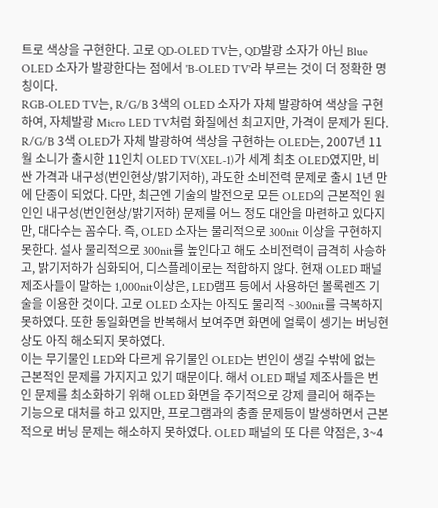트로 색상을 구현한다. 고로 QD-OLED TV는, QD발광 소자가 아닌 Blue OLED 소자가 발광한다는 점에서 'B-OLED TV'라 부르는 것이 더 정확한 명칭이다.
RGB-OLED TV는, R/G/B 3색의 OLED 소자가 자체 발광하여 색상을 구현하여, 자체발광 Micro LED TV처럼 화질에선 최고지만, 가격이 문제가 된다. R/G/B 3색 OLED가 자체 발광하여 색상을 구현하는 OLED는, 2007년 11월 소니가 출시한 11인치 OLED TV(XEL-1)가 세계 최초 OLED였지만, 비싼 가격과 내구성(번인현상/밝기저하), 과도한 소비전력 문제로 출시 1년 만에 단종이 되었다. 다만, 최근엔 기술의 발전으로 모든 OLED의 근본적인 원인인 내구성(번인현상/밝기저하) 문제를 어느 정도 대안을 마련하고 있다지만, 대다수는 꼼수다. 즉, OLED 소자는 물리적으로 300nit 이상을 구현하지 못한다. 설사 물리적으로 300nit를 높인다고 해도 소비전력이 급격히 사승하고, 밝기저하가 심화되어, 디스플레이로는 적합하지 않다. 현재 OLED 패널 제조사들이 말하는 1,000nit이상은, LED램프 등에서 사용하던 볼록렌즈 기술을 이용한 것이다. 고로 OLED 소자는 아직도 물리적 ~300nit를 극복하지 못하였다. 또한 동일화면을 반복해서 보여주면 화면에 얼룩이 셍기는 버닝현상도 아직 해소되지 못하였다.
이는 무기물인 LED와 다르게 유기물인 OLED는 번인이 생길 수밖에 없는 근본적인 문제를 가지지고 있기 때문이다. 해서 OLED 패널 제조사들은 번인 문제를 최소화하기 위해 OLED 화면을 주기적으로 강제 클리어 해주는 기능으로 대처를 하고 있지만, 프로그램과의 충졸 문제등이 발생하면서 근본적으로 버닝 문제는 해소하지 못하였다. OLED 패널의 또 다른 약점은, 3~4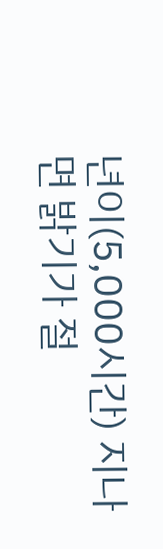년이(5,000시간) 지나면 밝기가 절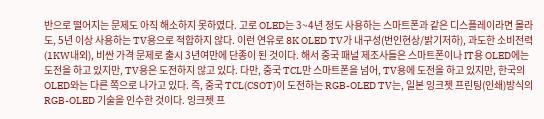반으로 떨어지는 문제도 아직 해소하지 못하였다. 고로 OLED는 3~4년 정도 사용하는 스마트폰과 같은 디스플레이라면 몰라도, 5년 이상 사용하는 TV용으로 적합하지 않다. 이런 연유로 8K OLED TV가 내구성(번인현상/밝기저하), 과도한 소비전력(1KW내외), 비싼 가격 문제로 출시 3년여만에 단종이 된 것이다. 해서 중국 패널 제조사들은 스마트폰이나 IT용 OLED에는 도전을 하고 있지만, TV용은 도전하지 않고 있다. 다만, 중국 TCL만 스마트폰을 넘어, TV용에 도전을 하고 있지만, 한국의 OLED와는 다른 쪽으로 나가고 있다. 즉, 중국 TCL(CSOT)이 도전하는 RGB-OLED TV는, 일본 잉크젯 프린팅(인쇄)방식의 RGB-OLED 기술을 인수한 것이다. 잉크젯 프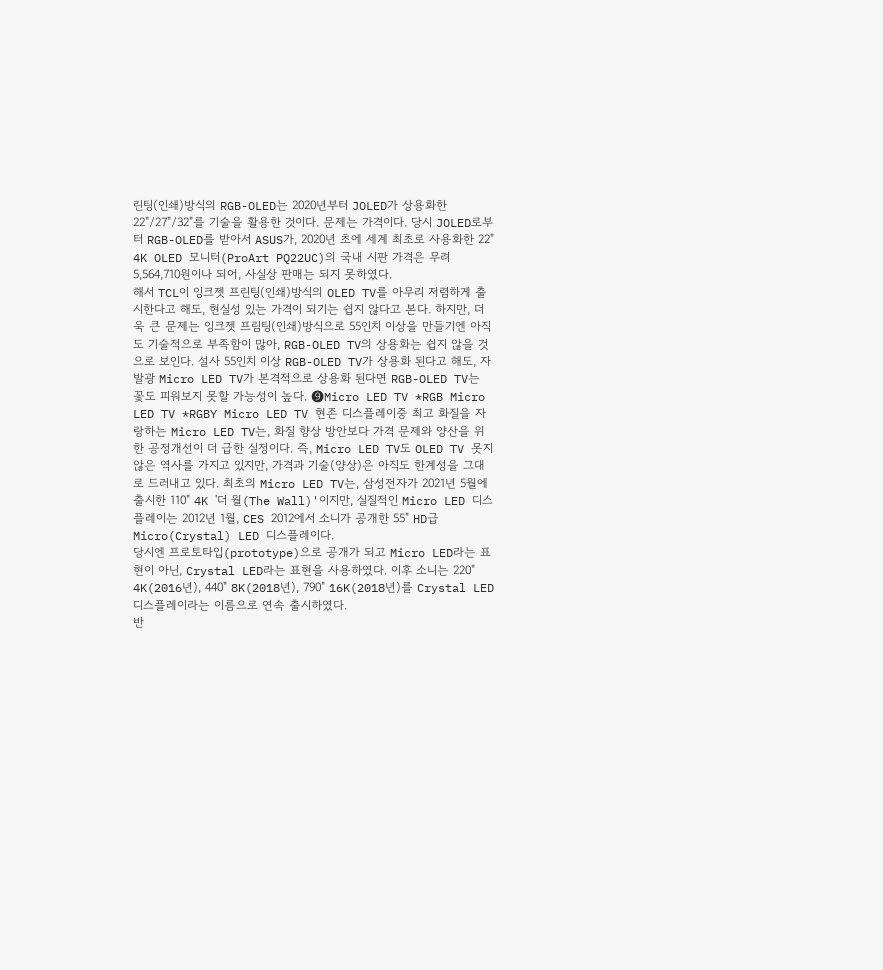린팅(인쇄)방식의 RGB-OLED는 2020년부터 JOLED가 상용화한 22"/27"/32"를 기술을 활용한 것이다. 문제는 가격이다. 당시 JOLED로부터 RGB-OLED를 받아서 ASUS가, 2020년 초에 세계 최초로 사용화한 22" 4K OLED 모니터(ProArt PQ22UC)의 국내 시판 가격은 무려 5,564,710원이나 되어, 사실상 판매는 되지 못하였다.
해서 TCL이 잉크젯 프린팅(인쇄)방식의 OLED TV를 아무리 저렴하게 출시한다고 해도, 현실성 있는 가격이 되기는 쉽지 않다고 본다. 하지만, 더욱 큰 문제는 잉크젯 프림팅(인쇄)방식으로 55인치 이상을 만들기엔 아직도 기술적으로 부족함이 많아, RGB-OLED TV의 상용화는 쉽지 않을 것으로 보인다. 설사 55인치 이상 RGB-OLED TV가 상용화 된다고 해도, 자발광 Micro LED TV가 본격적으로 상용화 된다면 RGB-OLED TV는 꽃도 피워보지 못할 가능성이 높다. ❾Micro LED TV *RGB Micro LED TV *RGBY Micro LED TV 현존 디스플레이중 최고 화질을 자랑하는 Micro LED TV는, 화질 향상 방안보다 가격 문제와 양산을 위한 공정개선이 더 급한 실정이다. 즉, Micro LED TV도 OLED TV 못지않은 역사를 가지고 있지만, 가격과 기술(양상)은 아직도 한계성을 그대로 드러내고 있다. 최초의 Micro LED TV는, 삼성전자가 2021년 5월에 출시한 110" 4K '더 월(The Wall)'이지만, 실질적인 Micro LED 디스플레이는 2012년 1월, CES 2012에서 소니가 공개한 55" HD급 Micro(Crystal) LED 디스플레이다.
당시엔 프로토타입(prototype)으로 공개가 되고 Micro LED라는 표현이 아닌, Crystal LED라는 표현을 사용하였다. 이후 소니는 220" 4K(2016년), 440" 8K(2018년), 790" 16K(2018년)를 Crystal LED 디스플레이라는 이름으로 연속 출시하였다.
반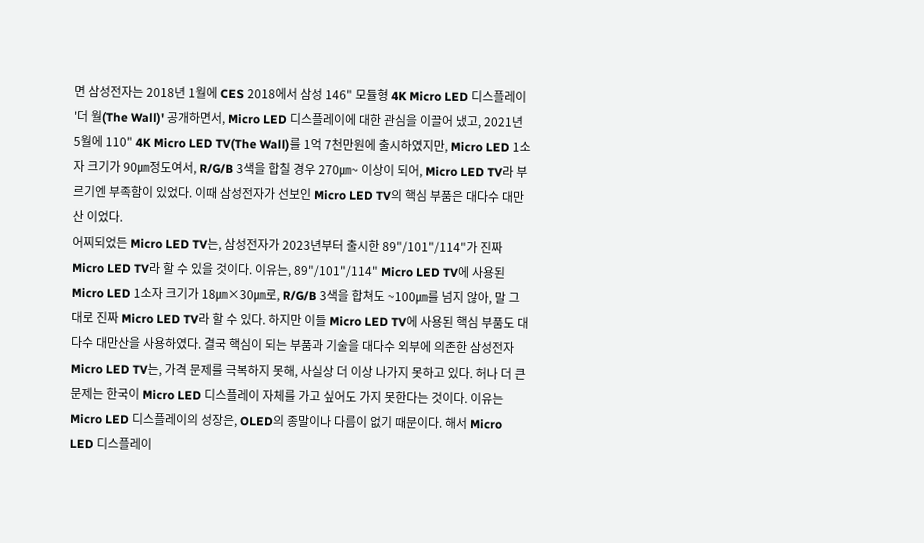면 삼성전자는 2018년 1월에 CES 2018에서 삼성 146" 모듈형 4K Micro LED 디스플레이 '더 월(The Wall)' 공개하면서, Micro LED 디스플레이에 대한 관심을 이끌어 냈고, 2021년 5월에 110" 4K Micro LED TV(The Wall)를 1억 7천만원에 출시하였지만, Micro LED 1소자 크기가 90㎛정도여서, R/G/B 3색을 합칠 경우 270㎛~ 이상이 되어, Micro LED TV라 부르기엔 부족함이 있었다. 이때 삼성전자가 선보인 Micro LED TV의 핵심 부품은 대다수 대만산 이었다.
어찌되었든 Micro LED TV는, 삼성전자가 2023년부터 출시한 89"/101"/114"가 진짜 Micro LED TV라 할 수 있을 것이다. 이유는, 89"/101"/114" Micro LED TV에 사용된 Micro LED 1소자 크기가 18㎛×30㎛로, R/G/B 3색을 합쳐도 ~100㎛를 넘지 않아, 말 그대로 진짜 Micro LED TV라 할 수 있다. 하지만 이들 Micro LED TV에 사용된 핵심 부품도 대다수 대만산을 사용하였다. 결국 핵심이 되는 부품과 기술을 대다수 외부에 의존한 삼성전자 Micro LED TV는, 가격 문제를 극복하지 못해, 사실상 더 이상 나가지 못하고 있다. 허나 더 큰 문제는 한국이 Micro LED 디스플레이 자체를 가고 싶어도 가지 못한다는 것이다. 이유는 Micro LED 디스플레이의 성장은, OLED의 종말이나 다름이 없기 때문이다. 해서 Micro LED 디스플레이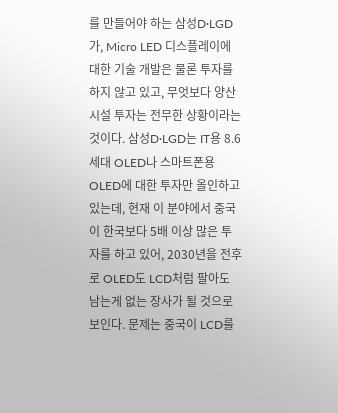를 만들어야 하는 삼성D·LGD가, Micro LED 디스플레이에 대한 기술 개발은 물론 투자를 하지 않고 있고, 무엇보다 양산 시설 투자는 전무한 상황이라는 것이다. 삼성D·LGD는 IT용 8.6세대 OLED나 스마트폰용 OLED에 대한 투자만 올인하고 있는데, 현재 이 분야에서 중국이 한국보다 5배 이상 많은 투자를 하고 있어, 2030년을 전후로 OLED도 LCD처럼 팔아도 남는게 없는 장사가 될 것으로 보인다. 문제는 중국이 LCD를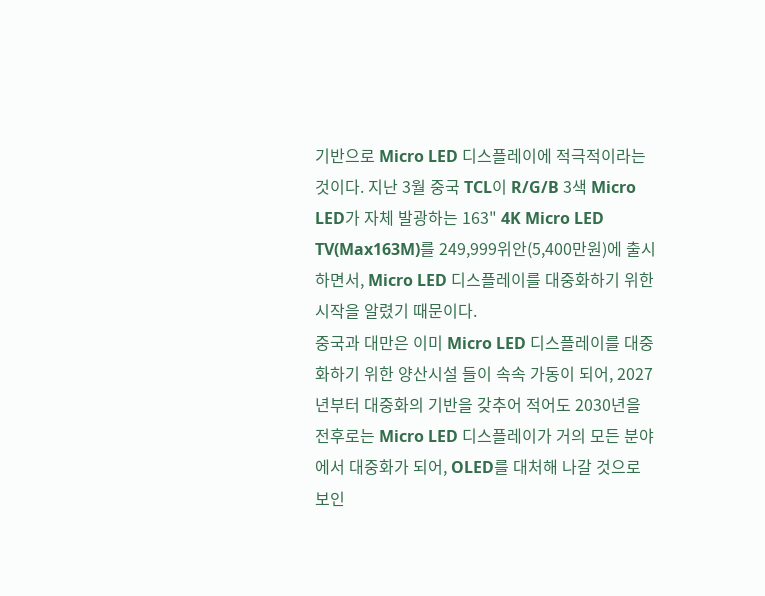기반으로 Micro LED 디스플레이에 적극적이라는 것이다. 지난 3월 중국 TCL이 R/G/B 3색 Micro LED가 자체 발광하는 163" 4K Micro LED TV(Max163M)를 249,999위안(5,400만원)에 출시하면서, Micro LED 디스플레이를 대중화하기 위한 시작을 알렸기 때문이다.
중국과 대만은 이미 Micro LED 디스플레이를 대중화하기 위한 양산시설 들이 속속 가동이 되어, 2027년부터 대중화의 기반을 갖추어 적어도 2030년을 전후로는 Micro LED 디스플레이가 거의 모든 분야에서 대중화가 되어, OLED를 대처해 나갈 것으로 보인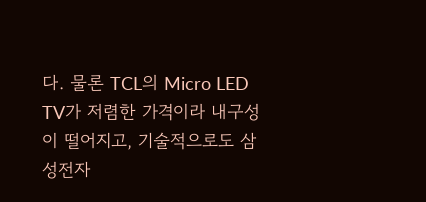다. 물론 TCL의 Micro LED TV가 저렴한 가격이라 내구성이 떨어지고, 기술적으로도 삼성전자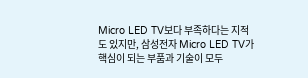Micro LED TV보다 부족하다는 지적도 있지만, 삼성전자 Micro LED TV가 핵심이 되는 부품과 기술이 모두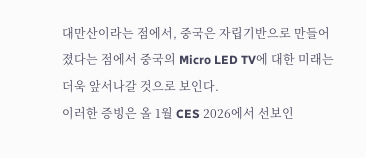대만산이라는 점에서, 중국은 자립기반으로 만들어 졌다는 점에서 중국의 Micro LED TV에 대한 미래는 더욱 앞서나갈 것으로 보인다.
이러한 증빙은 올 1월 CES 2026에서 선보인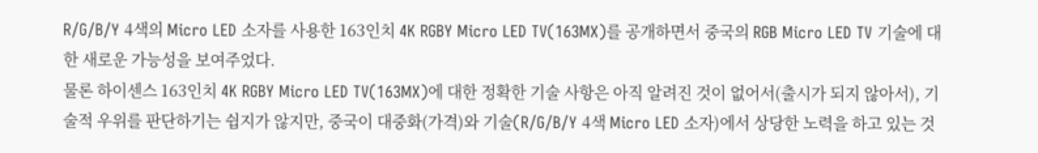R/G/B/Y 4색의 Micro LED 소자를 사용한 163인치 4K RGBY Micro LED TV(163MX)를 공개하면서 중국의 RGB Micro LED TV 기술에 대한 새로운 가능성을 보여주었다.
물론 하이센스 163인치 4K RGBY Micro LED TV(163MX)에 대한 정확한 기술 사항은 아직 알려진 것이 없어서(출시가 되지 않아서), 기술적 우위를 판단하기는 쉽지가 않지만, 중국이 대중화(가격)와 기술(R/G/B/Y 4색 Micro LED 소자)에서 상당한 노력을 하고 있는 것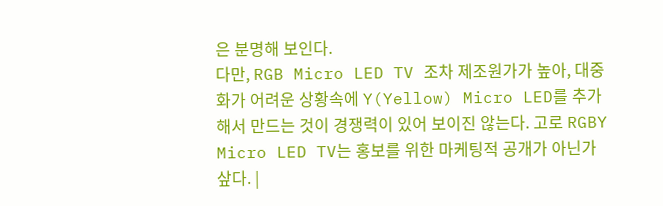은 분명해 보인다.
다만, RGB Micro LED TV 조차 제조원가가 높아, 대중화가 어려운 상황속에 Y(Yellow) Micro LED를 추가해서 만드는 것이 경쟁력이 있어 보이진 않는다. 고로 RGBY Micro LED TV는 홍보를 위한 마케팅적 공개가 아닌가 샆다. |